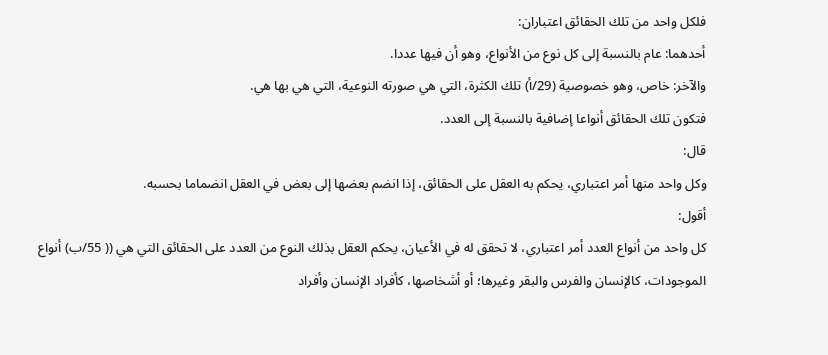فلكل واحد من تلك الحقائق اعتباران:
أحدهما: عام بالنسبة إلى كل نوع من الأنواع، وهو أن فيها عددا.
والآخر: خاص، وهو خصوصية (29/أ) تلك الكثرة، التي هي صورته النوعية، التي هي بها هي.
فتكون تلك الحقائق أنواعا إضافية بالنسبة إلى العدد.
قال:
وكل واحد منها أمر اعتباري، يحكم به العقل على الحقائق، إذا انضم بعضها إلى بعض في العقل انضماما بحسبه.
أقول:
كل واحد من أنواع العدد أمر اعتباري، لا تحقق له في الأعيان، يحكم العقل بذلك النوع من العدد على الحقائق التي هي (( 55/ب) أنواع الموجودات، كالإنسان والفرس والبقر وغيرها؛ أو أشخاصها، كأفراد الإنسان وأفراد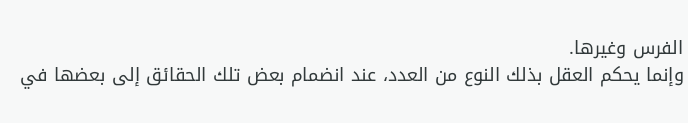الفرس وغيرها.
وإنما يحكم العقل بذلك النوع من العدد، عند انضمام بعض تلك الحقائق إلى بعضها في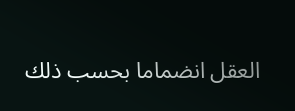العقل انضماما بحسب ذلك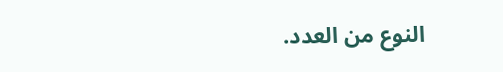النوع من العدد.